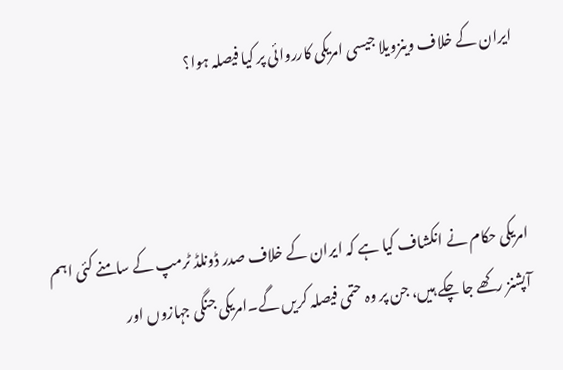ایران کے خلاف وینزویلا جیسی امریکی کارروائی پر کیا فیصلہ ہوا؟



امریکی حکام نے انکشاف کیا ہے کہ ایران کے خلاف صدر ڈونلڈ ٹرمپ کے سامنے کئی اہم آپشنز رکھے جا چکے ہیں، جن پر وہ حتمی فیصلہ کریں گے۔امریکی جنگی جہازوں اور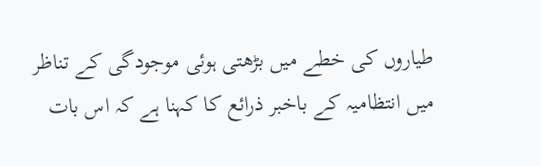طیاروں کی خطے میں بڑھتی ہوئی موجودگی کے تناظر میں انتظامیہ کے باخبر ذرائع کا کہنا ہے کہ اس بات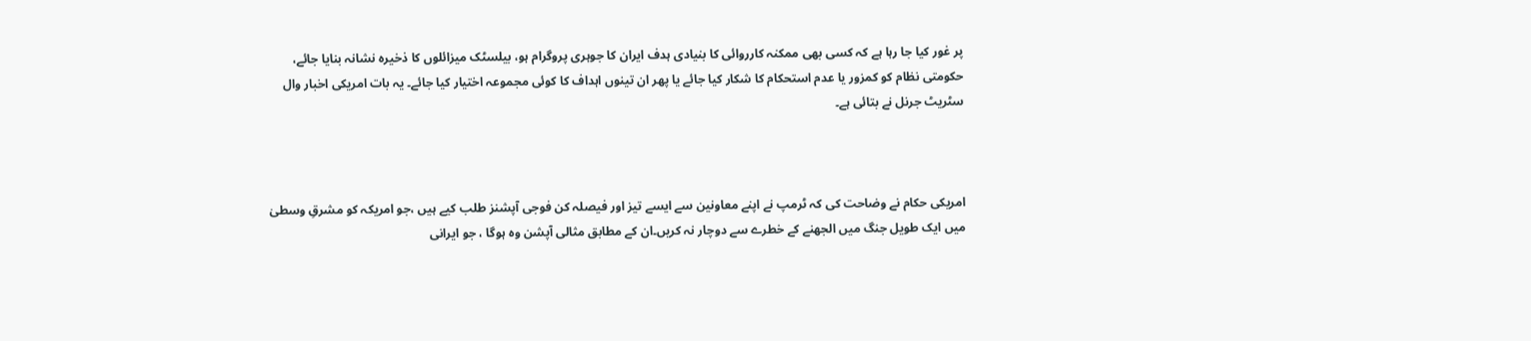پر غور کیا جا رہا ہے کہ کسی بھی ممکنہ کارروائی کا بنیادی ہدف ایران کا جوہری پروگرام ہو، بیلسٹک میزائلوں کا ذخیرہ نشانہ بنایا جائے، حکومتی نظام کو کمزور یا عدم استحکام کا شکار کیا جائے یا پھر ان تینوں اہداف کا کوئی مجموعہ اختیار کیا جائے۔ یہ بات امریکی اخبار وال سٹریٹ جرنل نے بتائی ہے۔



امریکی حکام نے وضاحت کی کہ ٹرمپ نے اپنے معاونین سے ایسے تیز اور فیصلہ کن فوجی آپشنز طلب کیے ہیں ،جو امریکہ کو مشرقِ وسطیٰ میں ایک طویل جنگ میں الجھنے کے خطرے سے دوچار نہ کریں۔ان کے مطابق مثالی آپشن وہ ہوگا ، جو ایرانی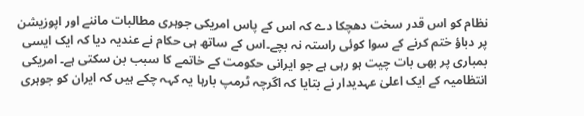نظام کو اس قدر سخت دھچکا دے کہ اس کے پاس امریکی جوہری مطالبات ماننے اور اپوزیشن پر دباؤ ختم کرنے کے سوا کوئی راستہ نہ بچے۔اس کے ساتھ ہی حکام نے عندیہ دیا کہ ایک ایسی بمباری پر بھی بات چیت ہو رہی ہے جو ایرانی حکومت کے خاتمے کا سبب بن سکتی ہے۔ امریکی انتظامیہ کے ایک اعلیٰ عہدیدار نے بتایا کہ اگرچہ ٹرمپ بارہا یہ کہہ چکے ہیں کہ ایران کو جوہری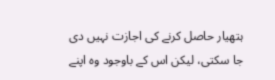ہتھیار حاصل کرنے کی اجازت نہیں دی جا سکتی، لیکن اس کے باوجود وہ اپنے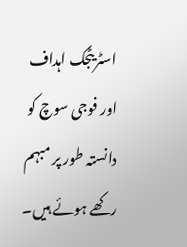اسٹریٹجک اہداف اور فوجی سوچ کو دانستہ طور پر مبہم رکھے ہوئے ہیں۔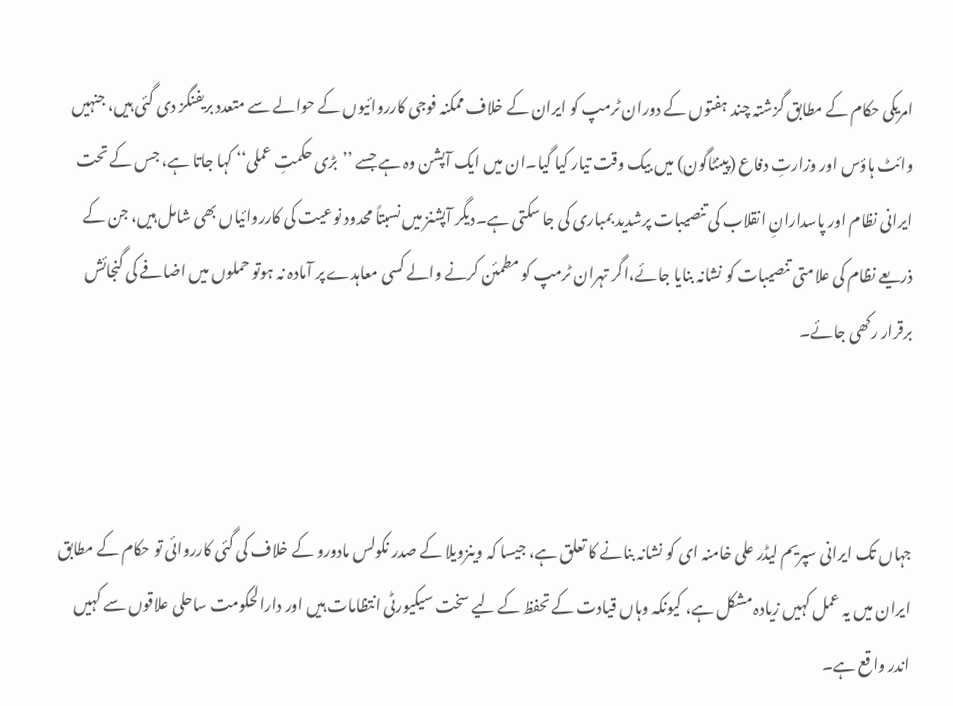امریکی حکام کے مطابق گزشتہ چند ہفتوں کے دوران ٹرمپ کو ایران کے خلاف ممکنہ فوجی کارروائیوں کے حوالے سے متعدد بریفنگز دی گئی ہیں، جنہیں وائٹ ہاؤس اور وزارتِ دفاع (پینٹاگون) میں بیک وقت تیار کیا گیا۔ان میں ایک آپشن وہ ہے جسے ’’بڑی حکمتِ عملی‘‘ کہا جاتا ہے، جس کے تحت ایرانی نظام اور پاسدارانِ انقلاب کی تنصیبات پرشدید بمباری کی جا سکتی ہے۔دیگر آپشنز میں نسبتاً محدود نوعیت کی کارروائیاں بھی شامل ہیں، جن کے ذریعے نظام کی علامتی تنصیبات کو نشانہ بنایا جائے،اگر تہران ٹرمپ کو مطمئن کرنے والے کسی معاہدے پر آمادہ نہ ہوتو حملوں میں اضافے کی گنجائش برقرار رکھی جائے۔



جہاں تک ایرانی سپریم لیڈر علی خامنہ ای کو نشانہ بنانے کا تعلق ہے، جیسا کہ وینزویلا کے صدر نکولس مادورو کے خلاف کی گئی کارروائی تو حکام کے مطابق ایران میں یہ عمل کہیں زیادہ مشکل ہے، کیونکہ وہاں قیادت کے تحفظ کے لیے سخت سیکیورٹی انتظامات ہیں اور دارالحکومت ساحلی علاقوں سے کہیں اندر واقع ہے۔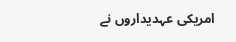امریکی عہدیداروں نے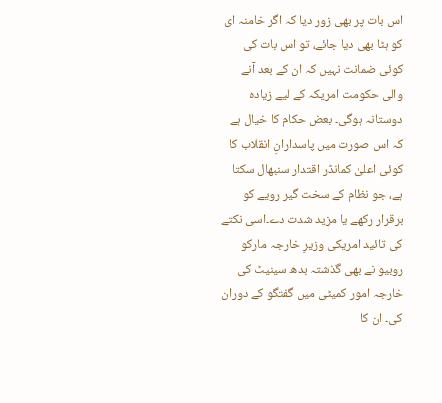اس بات پر بھی زور دیا کہ اگر خامنہ ای کو ہٹا بھی دیا جائے، تو اس بات کی کوئی ضمانت نہیں کہ ان کے بعد آنے والی حکومت امریکہ کے لیے زیادہ دوستانہ ہوگی۔ بعض حکام کا خیال ہے کہ اس صورت میں پاسدارانِ انقلاب کا کوئی اعلیٰ کمانڈر اقتدار سنبھال سکتا ہے، جو نظام کے سخت گیر رویے کو برقرار رکھے یا مزید شدت دے۔اسی نکتے کی تائید امریکی وزیرِ خارجہ مارکو روبیو نے بھی گذشتہ بدھ سینیٹ کی خارجہ امور کمیٹی میں گفتگو کے دوران کی۔ ان کا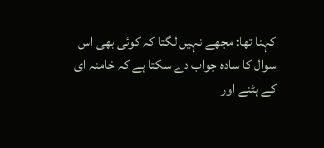کہنا تھا: مجھے نہیں لگتا کہ کوئی بھی اس سوال کا سادہ جواب دے سکتا ہے کہ خامنہ ای کے ہٹنے اور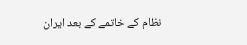نظام کے خاتمے کے بعد ایران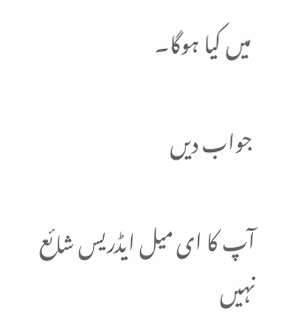میں کیا ہوگا۔

جواب دیں

آپ کا ای میل ایڈریس شائع نہیں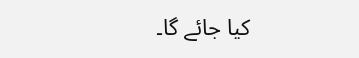کیا جائے گا۔